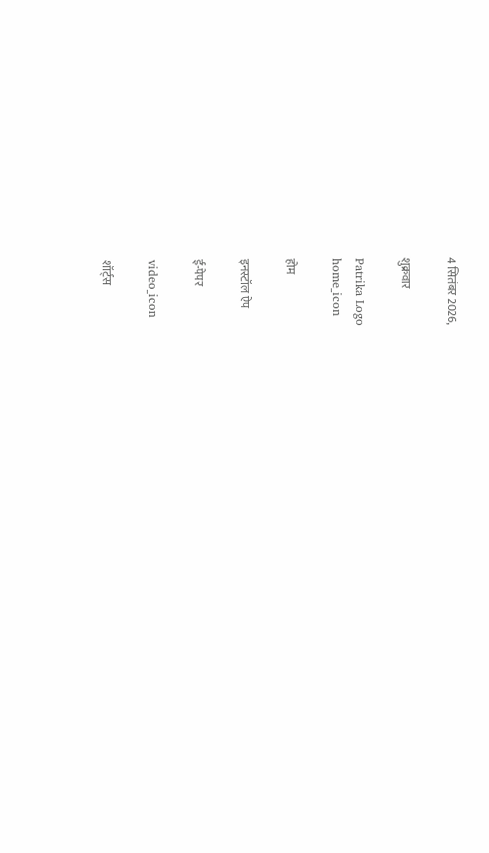4 सितंबर 2026,

शुक्रवार

Patrika Logo
home_icon

होम

इनस्टॉल ऐप

ई-पेपर

video_icon

शॉर्ट्स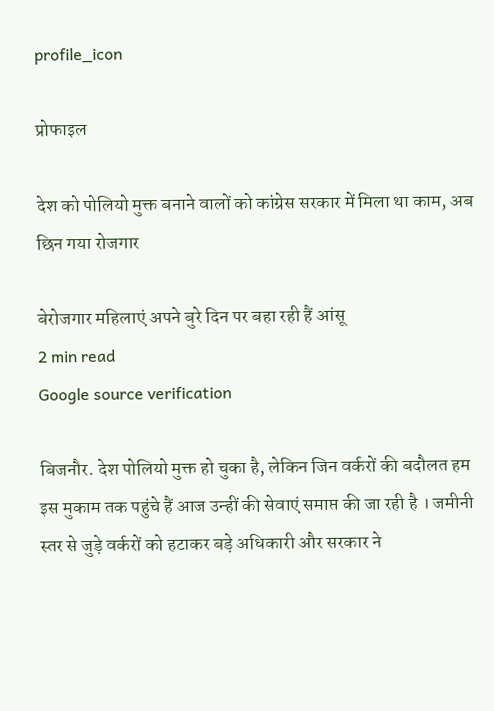profile_icon

प्रोफाइल

देश को पोलियो मुक्त बनाने वालों को कांग्रेस सरकार में मिला था काम, अब छिन गया रोजगार

बेरोजगार महिलाएं अपने बुरे दिन पर बहा रही हैं आंसू
2 min read
Google source verification

बिजनौर. देश पोलियो मुक्त हो चुका है, लेकिन जिन वर्करों की बदौलत हम इस मुकाम तक पहुंचे हैं आज उन्हीं की सेवाएं समाप्त की जा रही है । जमीनी स्तर से जुड़े वर्करों को हटाकर बड़े अधिकारी और सरकार ने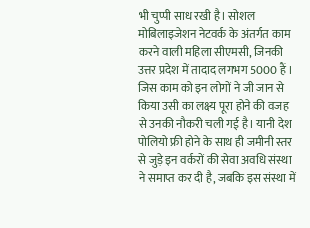भी चुप्पी साध रखी है। सोशल मोबिलाइजेशन नेटवर्क के अंतर्गत काम करने वाली महिला सीएमसी, जिनकी उत्तर प्रदेश में तादाद लगभग 5000 हैं । जिस काम को इन लोगों ने जी जान से किया उसी का लक्ष्य पूरा होने की वजह से उनकी नौकरी चली गई है। यानी देश पोलियो फ्री होने के साथ ही जमीनी स्तर से जुड़े इन वर्करों की सेवा अवधि संस्था ने समाप्त कर दी है, जबकि इस संस्था में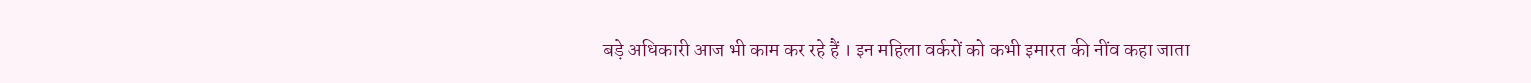बड़े अधिकारी आज भी काम कर रहे हैं । इन महिला वर्करों को कभी इमारत की नींव कहा जाता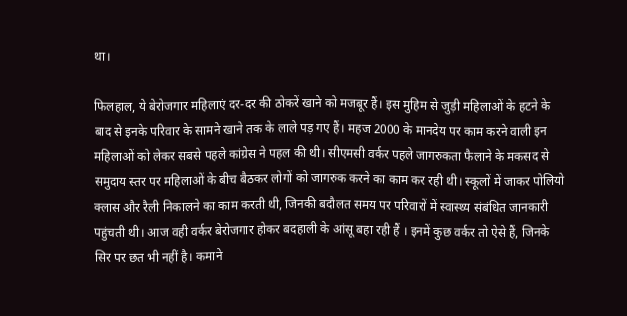था।

फिलहाल, ये बेरोजगार महिलाएं दर-दर की ठोकरें खाने को मजबूर हैं। इस मुहिम से जुड़ी महिलाओं के हटने के बाद से इनके परिवार के सामने खाने तक के लाले पड़ गए हैं। महज 2000 के मानदेय पर काम करने वाली इन महिलाओं को लेकर सबसे पहले कांग्रेस ने पहल की थी। सीएमसी वर्कर पहले जागरुकता फैलाने के मकसद से समुदाय स्तर पर महिलाओं के बीच बैठकर लोगों को जागरुक करने का काम कर रही थी। स्कूलों में जाकर पोलियो क्लास और रैली निकालने का काम करती थी, जिनकी बदौलत समय पर परिवारों में स्वास्थ्य संबंधित जानकारी पहुंचती थी। आज वही वर्कर बेरोजगार होकर बदहाली के आंसू बहा रही हैं । इनमें कुछ वर्कर तो ऐसे हैं, जिनके सिर पर छत भी नहीं है। कमाने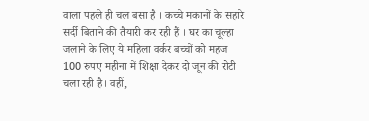वाला पहले ही चल बसा है । कच्चे मकानों के सहारे सर्दी बिताने की तैयारी कर रही हैं । घर का चूल्हा जलाने के लिए ये महिला वर्कर बच्चों को महज 100 रुपए महीना में शिक्षा देकर दो जून की रोटी चला रही है। वहीं,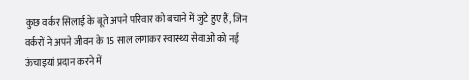कुछ वर्कर सिलाई के बूते अपने परिवार को बचाने में जुटे हुए हैं, जिन वर्करों ने अपने जीवन के 15 साल लगाकर स्वास्थ्य सेवाओं को नई ऊंचाइयां प्रदान करने में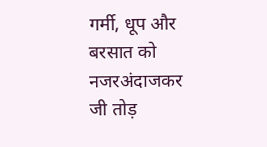गर्मी, धूप और बरसात को नजरअंदाजकर जी तोड़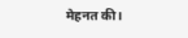मेहनत की।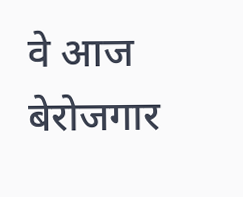वे आज बेरोजगार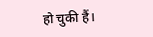हो चुकी हैं।